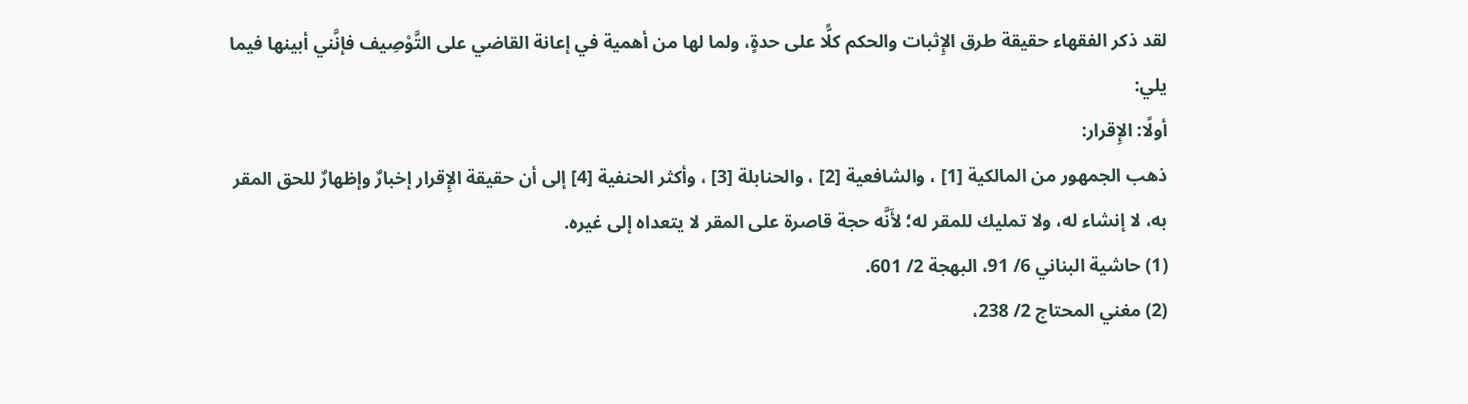لقد ذكر الفقهاء حقيقة طرق الإِثبات والحكم كلًّا على حدةٍ، ولما لها من أهمية في إعانة القاضي على التَّوْصِيف فإنَّني أبينها فيما يلي:
أولًا: الإِقرار:
ذهب الجمهور من المالكية [1] ، والشافعية [2] ، والحنابلة [3] ، وأكثر الحنفية [4] إلى أن حقيقة الإِقرار إخبارٌ وإظهارٌ للحق المقر به، لا إنشاء له، ولا تمليك للمقر له؛ لأَنَّه حجة قاصرة على المقر لا يتعداه إلى غيره.
(1) حاشية البناني 6/ 91، البهجة 2/ 601.
(2) مغني المحتاج 2/ 238،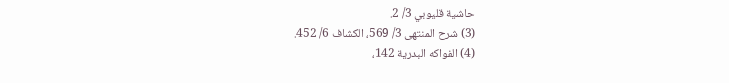حاشية قليوبي 3/ 2.
(3) شرح المنتهى 3/ 569، الكشاف 6/ 452.
(4) الفواكه البدرية 142،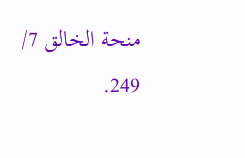منحة الخالق 7/ 249.